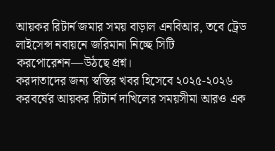আয়কর রিটার্ন জমার সময় বাড়াল এনবিআর, তবে ট্রেড লাইসেন্স নবায়নে জরিমানা নিচ্ছে সিটি করপোরেশন—উঠছে প্রশ্ন।
করদাতাদের জন্য স্বস্তির খবর হিসেবে ২০২৫-২০২৬ করবর্ষের আয়কর রিটার্ন দাখিলের সময়সীমা আরও এক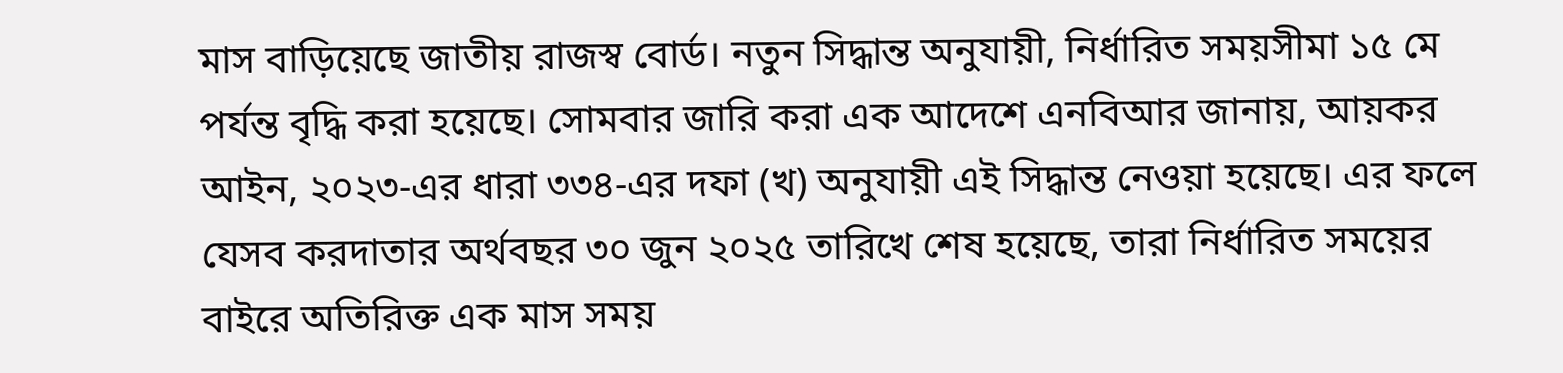মাস বাড়িয়েছে জাতীয় রাজস্ব বোর্ড। নতুন সিদ্ধান্ত অনুযায়ী, নির্ধারিত সময়সীমা ১৫ মে পর্যন্ত বৃদ্ধি করা হয়েছে। সোমবার জারি করা এক আদেশে এনবিআর জানায়, আয়কর আইন, ২০২৩-এর ধারা ৩৩৪-এর দফা (খ) অনুযায়ী এই সিদ্ধান্ত নেওয়া হয়েছে। এর ফলে যেসব করদাতার অর্থবছর ৩০ জুন ২০২৫ তারিখে শেষ হয়েছে, তারা নির্ধারিত সময়ের বাইরে অতিরিক্ত এক মাস সময়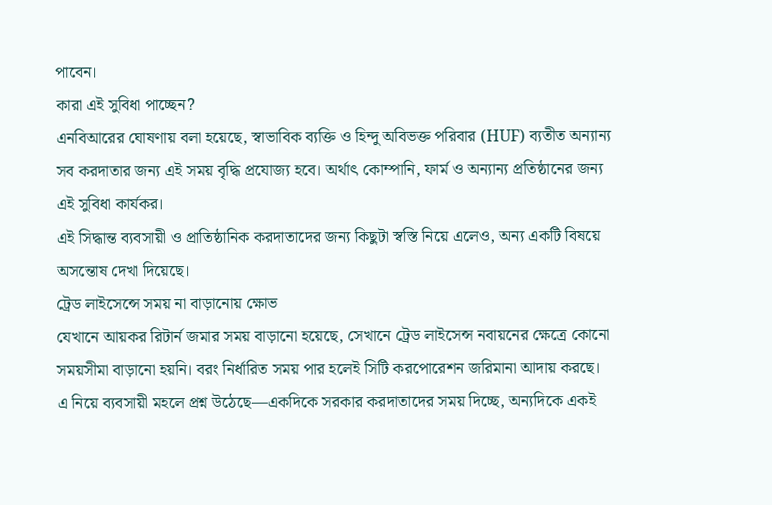পাবেন।
কারা এই সুবিধা পাচ্ছেন?
এনবিআরের ঘোষণায় বলা হয়েছে, স্বাভাবিক ব্যক্তি ও হিন্দু অবিভক্ত পরিবার (HUF) ব্যতীত অন্যান্য সব করদাতার জন্য এই সময় বৃদ্ধি প্রযোজ্য হবে। অর্থাৎ কোম্পানি, ফার্ম ও অন্যান্য প্রতিষ্ঠানের জন্য এই সুবিধা কার্যকর।
এই সিদ্ধান্ত ব্যবসায়ী ও প্রাতিষ্ঠানিক করদাতাদের জন্য কিছুটা স্বস্তি নিয়ে এলেও, অন্য একটি বিষয়ে অসন্তোষ দেখা দিয়েছে।
ট্রেড লাইসেন্সে সময় না বাড়ানোয় ক্ষোভ
যেখানে আয়কর রিটার্ন জমার সময় বাড়ানো হয়েছে, সেখানে ট্রেড লাইসেন্স নবায়নের ক্ষেত্রে কোনো সময়সীমা বাড়ানো হয়নি। বরং নির্ধারিত সময় পার হলেই সিটি করপোরেশন জরিমানা আদায় করছে।
এ নিয়ে ব্যবসায়ী মহলে প্রশ্ন উঠেছে—একদিকে সরকার করদাতাদের সময় দিচ্ছে, অন্যদিকে একই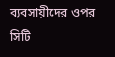ব্যবসায়ীদের ওপর সিটি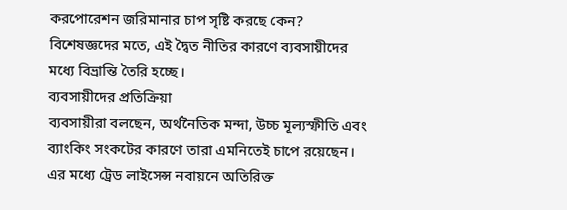করপোরেশন জরিমানার চাপ সৃষ্টি করছে কেন?
বিশেষজ্ঞদের মতে, এই দ্বৈত নীতির কারণে ব্যবসায়ীদের মধ্যে বিভ্রান্তি তৈরি হচ্ছে।
ব্যবসায়ীদের প্রতিক্রিয়া
ব্যবসায়ীরা বলছেন, অর্থনৈতিক মন্দা, উচ্চ মূল্যস্ফীতি এবং ব্যাংকিং সংকটের কারণে তারা এমনিতেই চাপে রয়েছেন।
এর মধ্যে ট্রেড লাইসেন্স নবায়নে অতিরিক্ত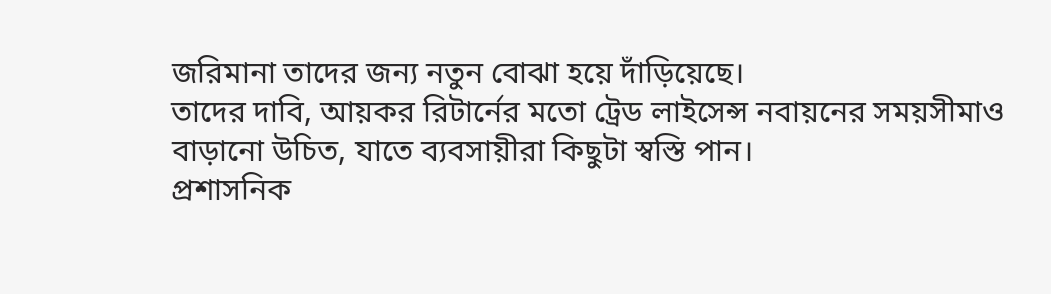জরিমানা তাদের জন্য নতুন বোঝা হয়ে দাঁড়িয়েছে।
তাদের দাবি, আয়কর রিটার্নের মতো ট্রেড লাইসেন্স নবায়নের সময়সীমাও বাড়ানো উচিত, যাতে ব্যবসায়ীরা কিছুটা স্বস্তি পান।
প্রশাসনিক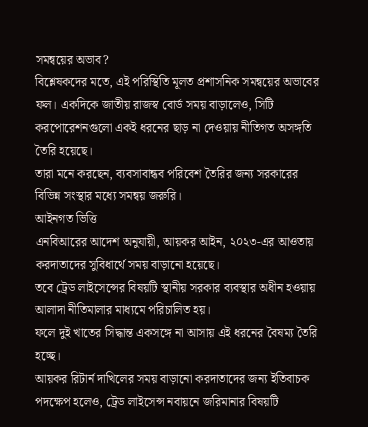সমন্বয়ের অভাব?
বিশ্লেষকদের মতে, এই পরিস্থিতি মূলত প্রশাসনিক সমন্বয়ের অভাবের ফল। একদিকে জাতীয় রাজস্ব বোর্ড সময় বাড়ালেও, সিটি করপোরেশনগুলো একই ধরনের ছাড় না দেওয়ায় নীতিগত অসঙ্গতি তৈরি হয়েছে।
তারা মনে করছেন, ব্যবসাবান্ধব পরিবেশ তৈরির জন্য সরকারের বিভিন্ন সংস্থার মধ্যে সমন্বয় জরুরি।
আইনগত ভিত্তি
এনবিআরের আদেশ অনুযায়ী, আয়কর আইন, ২০২৩-এর আওতায় করদাতাদের সুবিধার্থে সময় বাড়ানো হয়েছে।
তবে ট্রেড লাইসেন্সের বিষয়টি স্থানীয় সরকার ব্যবস্থার অধীন হওয়ায় আলাদা নীতিমালার মাধ্যমে পরিচালিত হয়।
ফলে দুই খাতের সিদ্ধান্ত একসঙ্গে না আসায় এই ধরনের বৈষম্য তৈরি হচ্ছে।
আয়কর রিটার্ন দাখিলের সময় বাড়ানো করদাতাদের জন্য ইতিবাচক পদক্ষেপ হলেও, ট্রেড লাইসেন্স নবায়নে জরিমানার বিষয়টি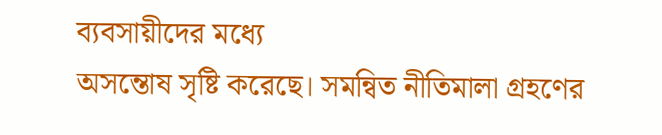ব্যবসায়ীদের মধ্যে
অসন্তোষ সৃষ্টি করেছে। সমন্বিত নীতিমালা গ্রহণের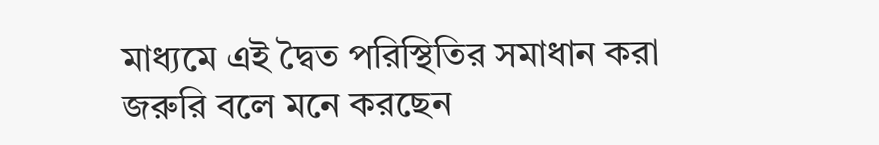মাধ্যমে এই দ্বৈত পরিস্থিতির সমাধান করা জরুরি বলে মনে করছেন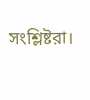সংশ্লিষ্টরা।